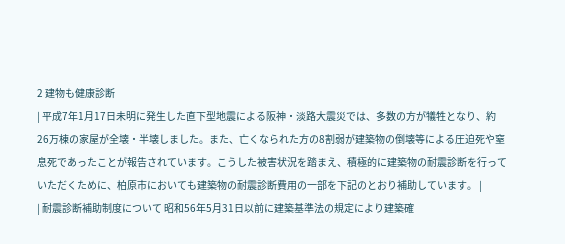2 建物も健康診断
| 平成7年1月17日未明に発生した直下型地震による阪神・淡路大震災では、多数の方が犠牲となり、約26万棟の家屋が全壊・半壊しました。また、亡くなられた方の8割弱が建築物の倒壊等による圧迫死や窒息死であったことが報告されています。こうした被害状況を踏まえ、積極的に建築物の耐震診断を行っていただくために、柏原市においても建築物の耐震診断費用の一部を下記のとおり補助しています。 |
| 耐震診断補助制度について 昭和56年5月31日以前に建築基準法の規定により建築確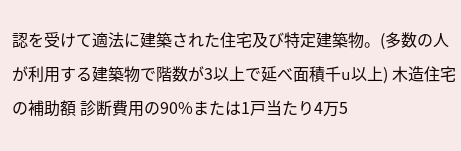認を受けて適法に建築された住宅及び特定建築物。(多数の人が利用する建築物で階数が3以上で延べ面積千u以上) 木造住宅の補助額 診断費用の90%または1戸当たり4万5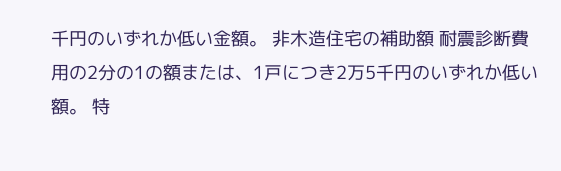千円のいずれか低い金額。 非木造住宅の補助額 耐震診断費用の2分の1の額または、1戸につき2万5千円のいずれか低い額。 特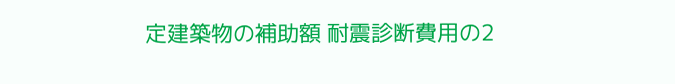定建築物の補助額 耐震診断費用の2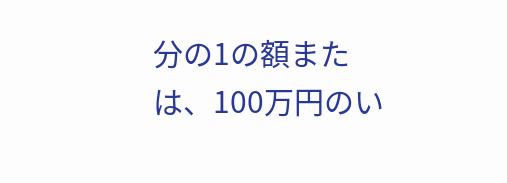分の1の額または、100万円のい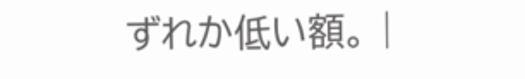ずれか低い額。 |